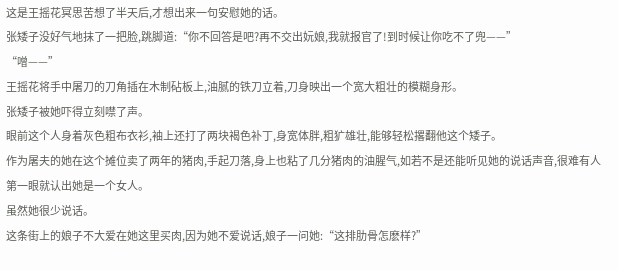这是王摇花冥思苦想了半天后,才想出来一句安慰她的话。
张矮子没好气地抹了一把脸,跳脚道:“你不回答是吧?再不交出妧娘,我就报官了!到时候让你吃不了兜——”
“噌——”
王摇花将手中屠刀的刀角插在木制砧板上,油腻的铁刀立着,刀身映出一个宽大粗壮的模糊身形。
张矮子被她吓得立刻噤了声。
眼前这个人身着灰色粗布衣衫,袖上还打了两块褐色补丁,身宽体胖,粗犷雄壮,能够轻松撂翻他这个矮子。
作为屠夫的她在这个摊位卖了两年的猪肉,手起刀落,身上也粘了几分猪肉的油腥气,如若不是还能听见她的说话声音,很难有人第一眼就认出她是一个女人。
虽然她很少说话。
这条街上的娘子不大爱在她这里买肉,因为她不爱说话,娘子一问她:“这排肋骨怎麽样?”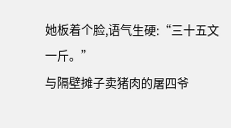她板着个脸,语气生硬:“三十五文一斤。”
与隔壁摊子卖猪肉的屠四爷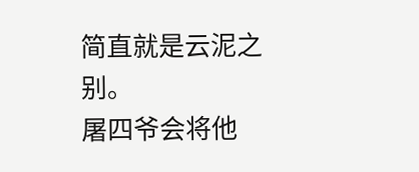简直就是云泥之别。
屠四爷会将他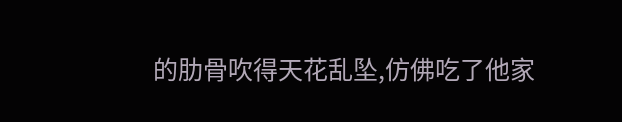的肋骨吹得天花乱坠,仿佛吃了他家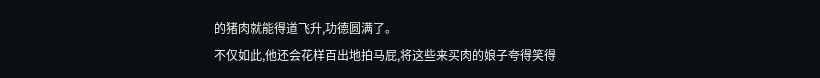的猪肉就能得道飞升,功德圆满了。
不仅如此,他还会花样百出地拍马屁,将这些来买肉的娘子夸得笑得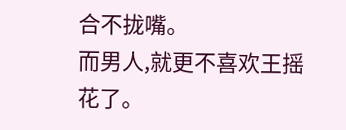合不拢嘴。
而男人,就更不喜欢王摇花了。